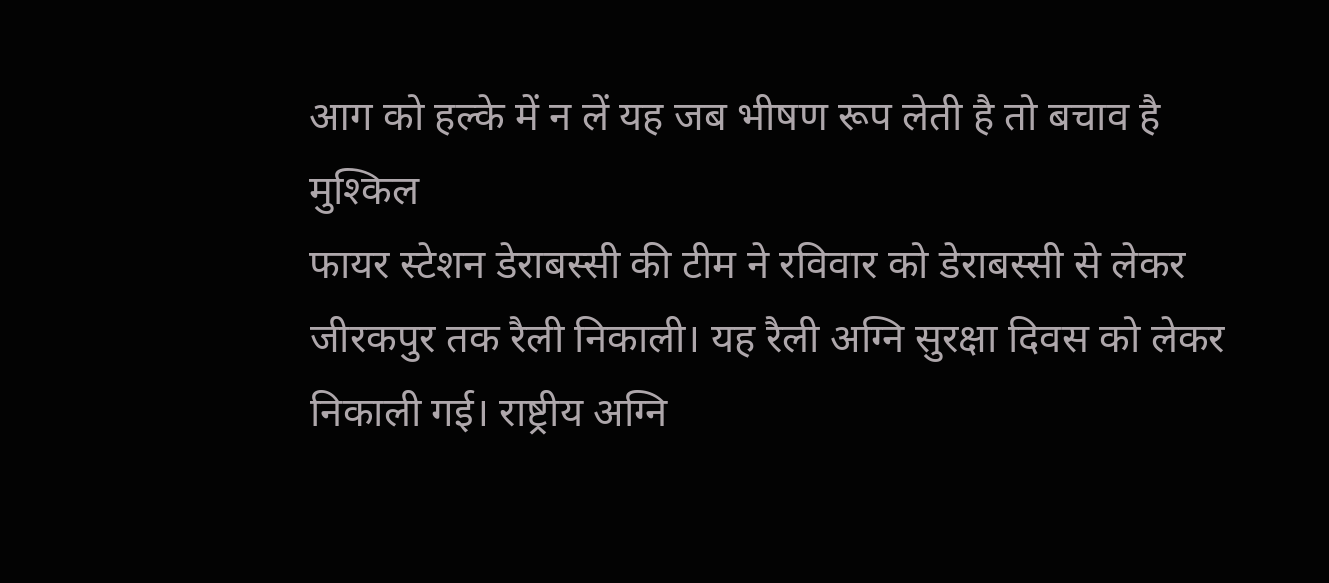आग को हल्के में न लें यह जब भीषण रूप लेती है तो बचाव है मुश्किल
फायर स्टेशन डेराबस्सी की टीम ने रविवार को डेराबस्सी से लेकर जीरकपुर तक रैली निकाली। यह रैली अग्नि सुरक्षा दिवस को लेकर निकाली गई। राष्ट्रीय अग्नि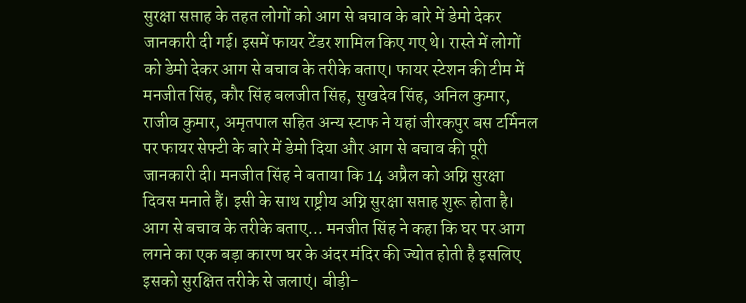सुरक्षा सप्ताह के तहत लोगों को आग से बचाव के बारे में डेमो देकर जानकारी दी गई। इसमें फायर टेंडर शामिल किए गए थे। रास्ते में लोगों को डेमो देकर आग से बचाव के तरीके बताए। फायर स्टेशन की टीम में मनजीत सिंह, कौर सिंह बलजीत सिंह, सुखदेव सिंह, अनिल कुमार, राजीव कुमार, अमृतपाल सहित अन्य स्टाफ ने यहां जीरकपुर बस टर्मिनल पर फायर सेफ्टी के बारे में डेमो दिया और आग से बचाव की पूरी जानकारी दी। मनजीत सिंह ने बताया कि 14 अप्रैल को अग्नि सुरक्षा दिवस मनाते हैं। इसी के साथ राष्ट्रीय अग्नि सुरक्षा सप्ताह शुरू होता है।
आग से बचाव के तरीके बताए... मनजीत सिंह ने कहा कि घर पर आग लगने का एक बड़ा कारण घर के अंदर मंदिर की ज्योत होती है इसलिए इसको सुरक्षित तरीके से जलाएं। बीड़ी-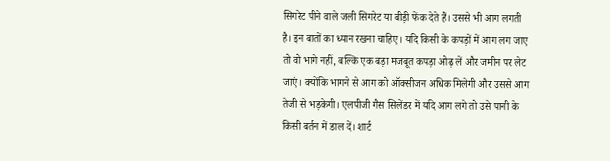सिगरेट पीने वाले जली सिगरेट या बीड़ी फेंक देते हैं। उससे भी आग लगती है। इन बातों का ध्यान रखना चाहिए। यदि किसी के कपड़ों में आग लग जाए तो वो भागे नहीं, बल्कि एक बड़ा मजबूत कपड़ा ओढ़ लें और जमीन पर लेट जाएं। क्योंकि भागने से आग को ऑक्सीजन अधिक मिलेगी और उससे आग तेजी से भड़केगी। एलपीजी गैस सिलेंडर में यदि आग लगे तो उसे पानी के किसी बर्तन में डाल दें। शार्ट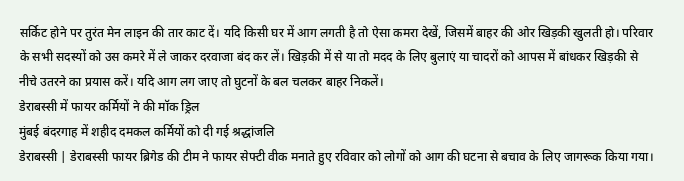सर्किट होने पर तुरंत मेन लाइन की तार काट दें। यदि किसी घर में आग लगती है तो ऐसा कमरा देखें, जिसमें बाहर की ओर खिड़की खुलती हो। परिवार के सभी सदस्यों को उस कमरे में ले जाकर दरवाजा बंद कर लें। खिड़की में से या तो मदद के लिए बुलाएं या चादरों को आपस में बांधकर खिड़की से नीचे उतरने का प्रयास करें। यदि आग लग जाए तो घुटनों के बल चलकर बाहर निकलें।
डेराबस्सी में फायर कर्मियों ने की मॉक ड्रिल
मुंबई बंदरगाह में शहीद दमकल कर्मियों को दी गई श्रद्धांजलि
डेराबस्सी | डेराबस्सी फायर ब्रिगेड की टीम ने फायर सेफ्टी वीक मनाते हुए रविवार को लोगों को आग की घटना से बचाव के लिए जागरूक किया गया।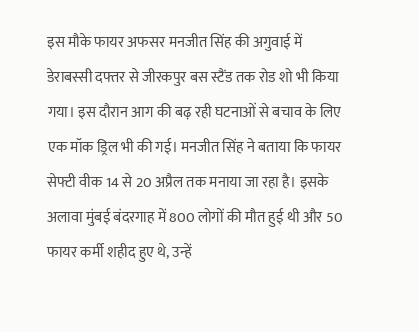इस मौके फायर अफसर मनजीत सिंह की अगुवाई में डेराबस्सी दफ्तर से जीरकपुर बस स्टैंड तक रोड शो भी किया गया। इस दौरान आग की बढ़ रही घटनाओं से बचाव के लिए एक मॉक ड्रिल भी की गई। मनजीत सिंह ने बताया कि फायर सेफ्टी वीक 14 से 20 अप्रैल तक मनाया जा रहा है। इसके अलावा मुंबई बंदरगाह में 800 लोगों की मौत हुई थी और 50 फायर कर्मी शहीद हुए थे, उन्हें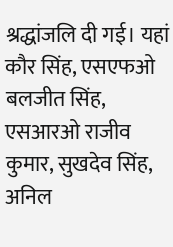श्रद्धांजलि दी गई। यहां कौर सिंह, एसएफओ बलजीत सिंह, एसआरओ राजीव कुमार, सुखदेव सिंह, अनिल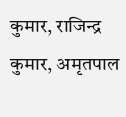कुमार, राजिन्द्र कुमार, अमृतपाल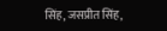सिंह, जसप्रीत सिंह,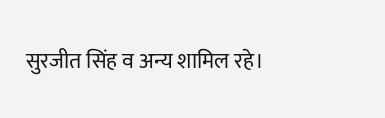सुरजीत सिंह व अन्य शामिल रहे।